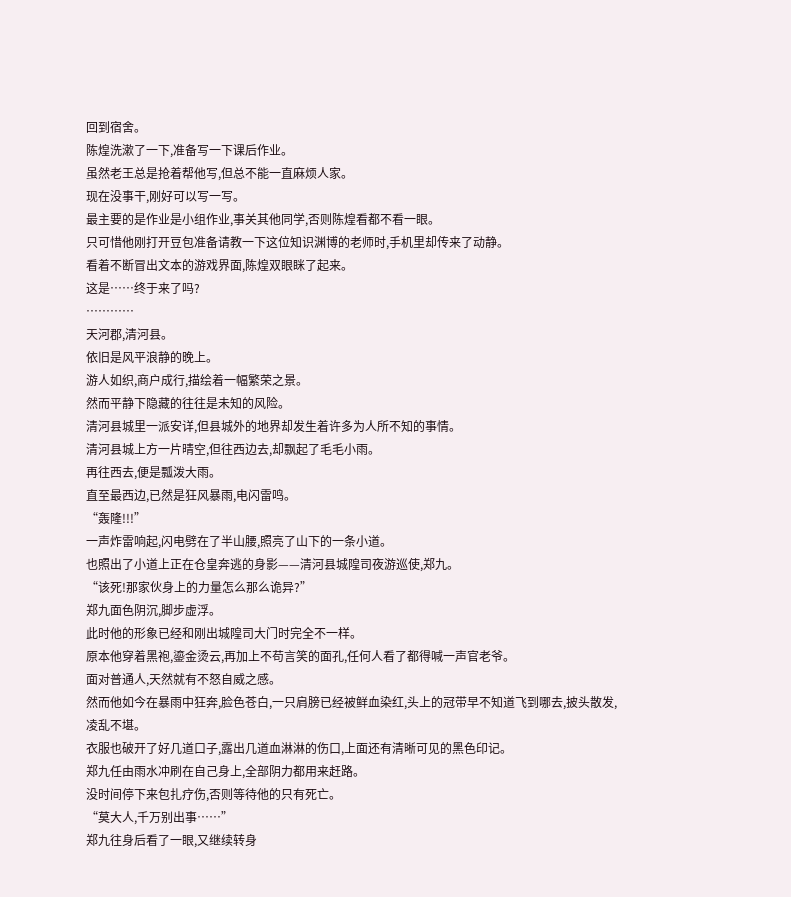回到宿舍。
陈煌洗漱了一下,准备写一下课后作业。
虽然老王总是抢着帮他写,但总不能一直麻烦人家。
现在没事干,刚好可以写一写。
最主要的是作业是小组作业,事关其他同学,否则陈煌看都不看一眼。
只可惜他刚打开豆包准备请教一下这位知识渊博的老师时,手机里却传来了动静。
看着不断冒出文本的游戏界面,陈煌双眼眯了起来。
这是……终于来了吗?
…………
天河郡,清河县。
依旧是风平浪静的晚上。
游人如织,商户成行,描绘着一幅繁荣之景。
然而平静下隐藏的往往是未知的风险。
清河县城里一派安详,但县城外的地界却发生着许多为人所不知的事情。
清河县城上方一片晴空,但往西边去,却飘起了毛毛小雨。
再往西去,便是瓢泼大雨。
直至最西边,已然是狂风暴雨,电闪雷鸣。
“轰隆!!!”
一声炸雷响起,闪电劈在了半山腰,照亮了山下的一条小道。
也照出了小道上正在仓皇奔逃的身影——清河县城隍司夜游巡使,郑九。
“该死!那家伙身上的力量怎么那么诡异?”
郑九面色阴沉,脚步虚浮。
此时他的形象已经和刚出城隍司大门时完全不一样。
原本他穿着黑袍,鎏金烫云,再加上不苟言笑的面孔,任何人看了都得喊一声官老爷。
面对普通人,天然就有不怒自威之感。
然而他如今在暴雨中狂奔,脸色苍白,一只肩膀已经被鲜血染红,头上的冠带早不知道飞到哪去,披头散发,凌乱不堪。
衣服也破开了好几道口子,露出几道血淋淋的伤口,上面还有清晰可见的黑色印记。
郑九任由雨水冲刷在自己身上,全部阴力都用来赶路。
没时间停下来包扎疗伤,否则等待他的只有死亡。
“莫大人,千万别出事……”
郑九往身后看了一眼,又继续转身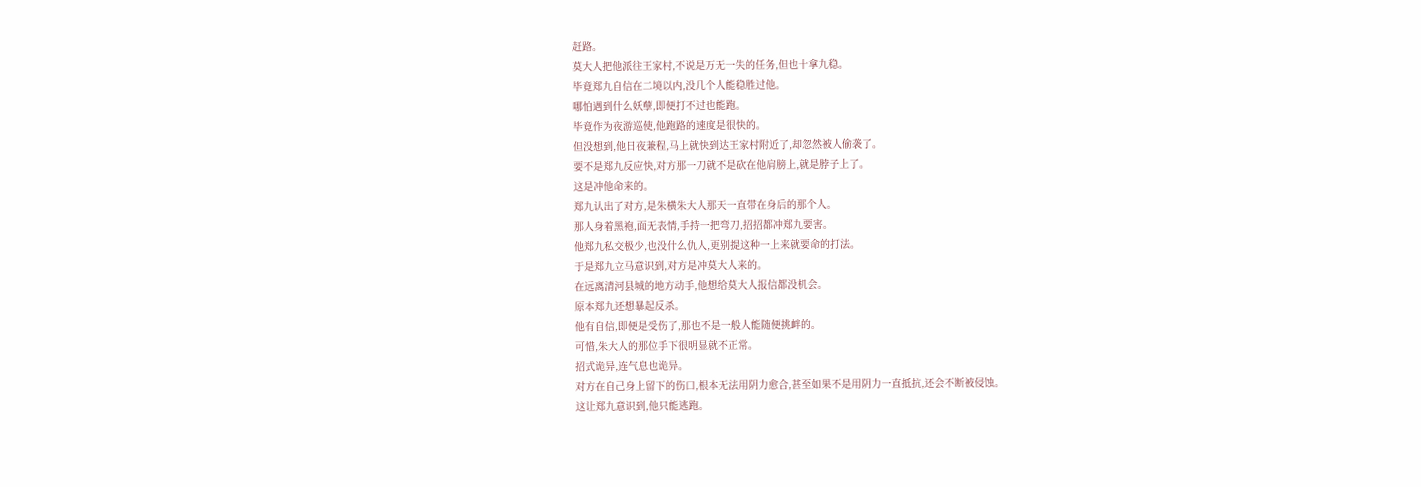赶路。
莫大人把他派往王家村,不说是万无一失的任务,但也十拿九稳。
毕竟郑九自信在二境以内,没几个人能稳胜过他。
哪怕遇到什么妖孽,即便打不过也能跑。
毕竟作为夜游巡使,他跑路的速度是很快的。
但没想到,他日夜兼程,马上就快到达王家村附近了,却忽然被人偷袭了。
要不是郑九反应快,对方那一刀就不是砍在他肩膀上,就是脖子上了。
这是冲他命来的。
郑九认出了对方,是朱横朱大人那天一直带在身后的那个人。
那人身着黑袍,面无表情,手持一把弯刀,招招都冲郑九要害。
他郑九私交极少,也没什么仇人,更别提这种一上来就要命的打法。
于是郑九立马意识到,对方是冲莫大人来的。
在远离清河县城的地方动手,他想给莫大人报信都没机会。
原本郑九还想暴起反杀。
他有自信,即便是受伤了,那也不是一般人能随便挑衅的。
可惜,朱大人的那位手下很明显就不正常。
招式诡异,连气息也诡异。
对方在自己身上留下的伤口,根本无法用阴力愈合,甚至如果不是用阴力一直抵抗,还会不断被侵蚀。
这让郑九意识到,他只能逃跑。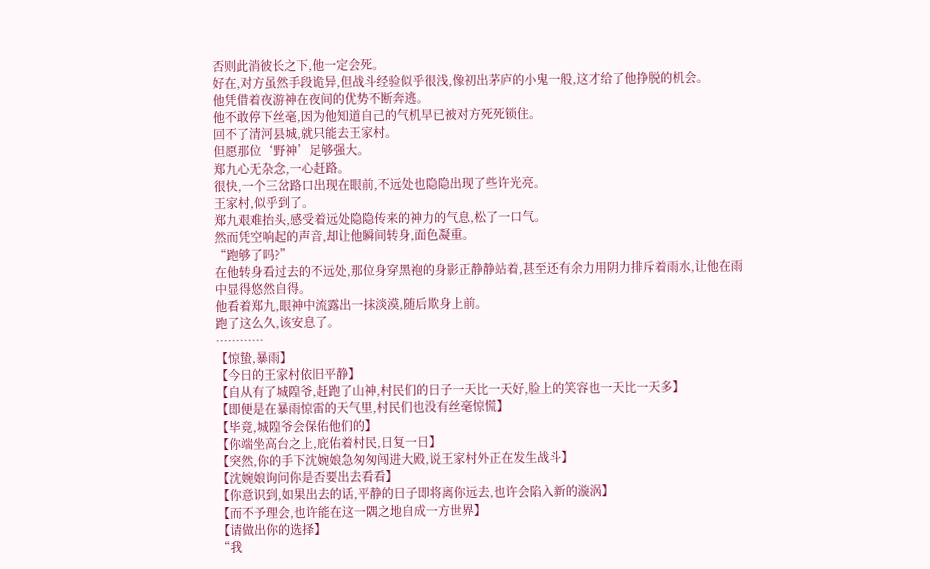否则此消彼长之下,他一定会死。
好在,对方虽然手段诡异,但战斗经验似乎很浅,像初出茅庐的小鬼一般,这才给了他挣脱的机会。
他凭借着夜游神在夜间的优势不断奔逃。
他不敢停下丝毫,因为他知道自己的气机早已被对方死死锁住。
回不了清河县城,就只能去王家村。
但愿那位‘野神’足够强大。
郑九心无杂念,一心赶路。
很快,一个三岔路口出现在眼前,不远处也隐隐出现了些许光亮。
王家村,似乎到了。
郑九艰难抬头,感受着远处隐隐传来的神力的气息,松了一口气。
然而凭空响起的声音,却让他瞬间转身,面色凝重。
“跑够了吗?”
在他转身看过去的不远处,那位身穿黑袍的身影正静静站着,甚至还有余力用阴力排斥着雨水,让他在雨中显得悠然自得。
他看着郑九,眼神中流露出一抹淡漠,随后欺身上前。
跑了这么久,该安息了。
…………
【惊蛰,暴雨】
【今日的王家村依旧平静】
【自从有了城隍爷,赶跑了山神,村民们的日子一天比一天好,脸上的笑容也一天比一天多】
【即便是在暴雨惊雷的天气里,村民们也没有丝毫惊慌】
【毕竟,城隍爷会保佑他们的】
【你端坐高台之上,庇佑着村民,日复一日】
【突然,你的手下沈婉娘急匆匆闯进大殿,说王家村外正在发生战斗】
【沈婉娘询问你是否要出去看看】
【你意识到,如果出去的话,平静的日子即将离你远去,也许会陷入新的漩涡】
【而不予理会,也许能在这一隅之地自成一方世界】
【请做出你的选择】
“我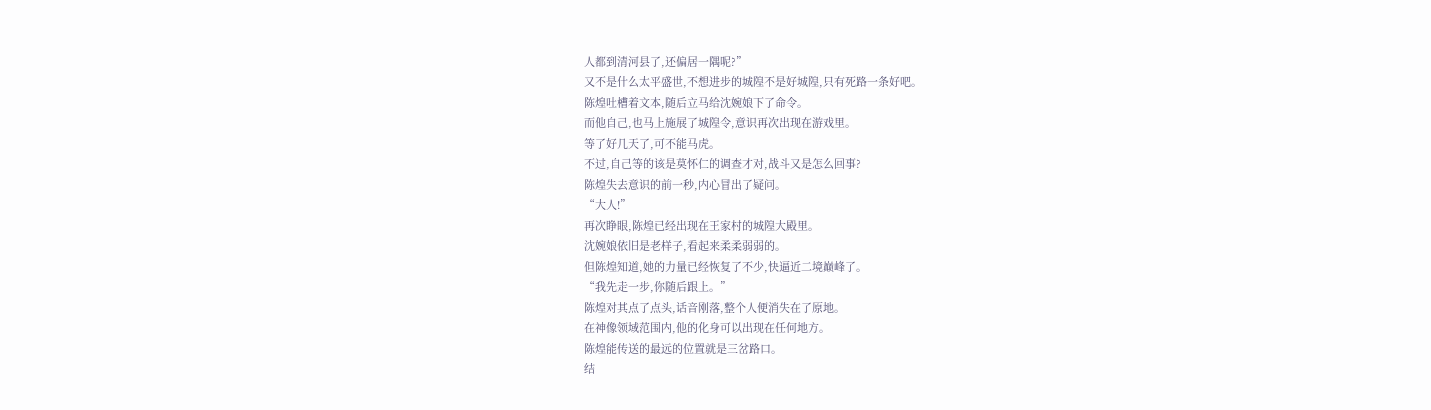人都到清河县了,还偏居一隅呢?”
又不是什么太平盛世,不想进步的城隍不是好城隍,只有死路一条好吧。
陈煌吐槽着文本,随后立马给沈婉娘下了命令。
而他自己,也马上施展了城隍令,意识再次出现在游戏里。
等了好几天了,可不能马虎。
不过,自己等的该是莫怀仁的调查才对,战斗又是怎么回事?
陈煌失去意识的前一秒,内心冒出了疑问。
“大人!”
再次睁眼,陈煌已经出现在王家村的城隍大殿里。
沈婉娘依旧是老样子,看起来柔柔弱弱的。
但陈煌知道,她的力量已经恢复了不少,快逼近二境巅峰了。
“我先走一步,你随后跟上。”
陈煌对其点了点头,话音刚落,整个人便消失在了原地。
在神像领域范围内,他的化身可以出现在任何地方。
陈煌能传送的最远的位置就是三岔路口。
结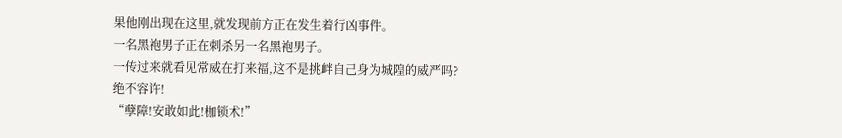果他刚出现在这里,就发现前方正在发生着行凶事件。
一名黑袍男子正在刺杀另一名黑袍男子。
一传过来就看见常威在打来福,这不是挑衅自己身为城隍的威严吗?
绝不容许!
“孽障!安敢如此!枷锁术!”